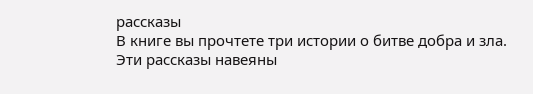рассказы
В книге вы прочтете три истории о битве добра и зла.
Эти рассказы навеяны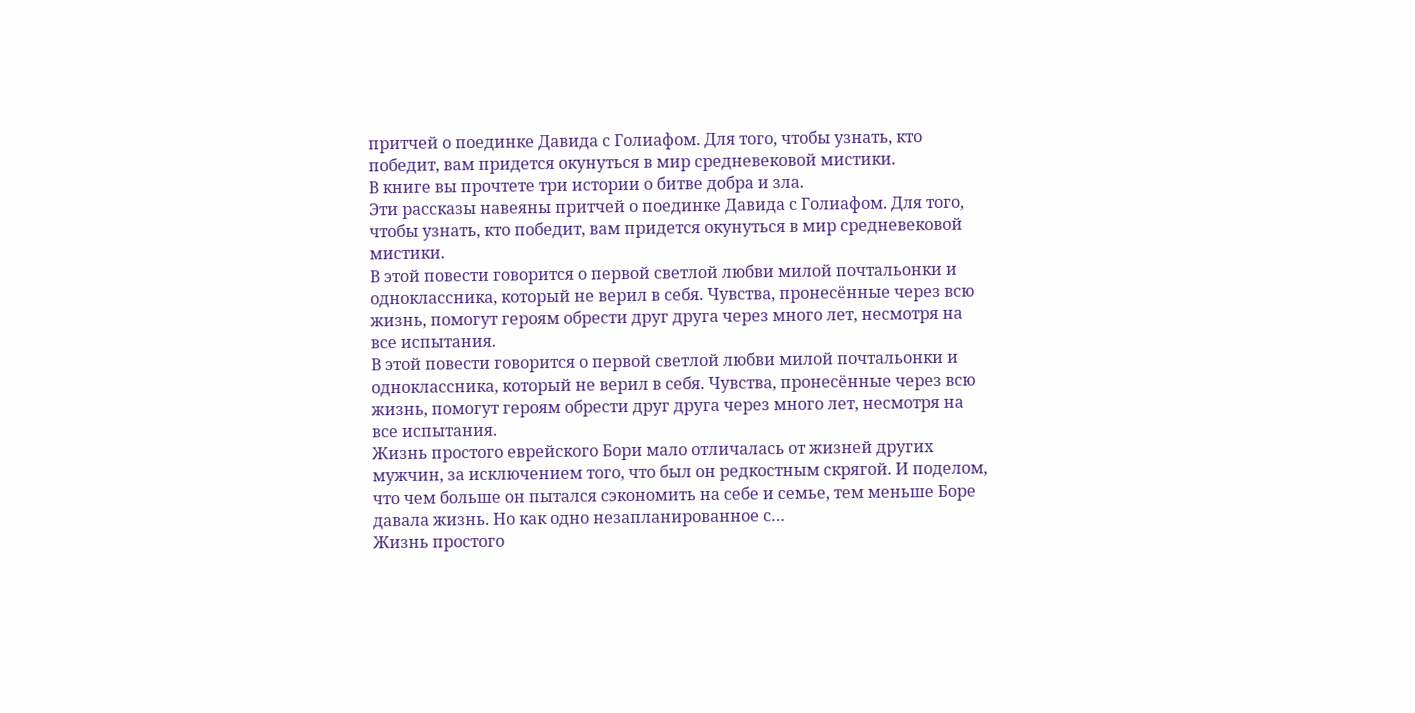притчей о поединке Давида с Голиафом. Для того, чтобы узнать, кто победит, вам придется окунуться в мир средневековой мистики.
В книге вы прочтете три истории о битве добра и зла.
Эти рассказы навеяны притчей о поединке Давида с Голиафом. Для того, чтобы узнать, кто победит, вам придется окунуться в мир средневековой мистики.
В этой повести говорится о первой светлой любви милой почтальонки и одноклассника, который не верил в себя. Чувства, пронесённые через всю жизнь, помогут героям обрести друг друга через много лет, несмотря на все испытания.
В этой повести говорится о первой светлой любви милой почтальонки и одноклассника, который не верил в себя. Чувства, пронесённые через всю жизнь, помогут героям обрести друг друга через много лет, несмотря на все испытания.
Жизнь простого еврейского Бори мало отличалась от жизней других мужчин, за исключением того, что был он редкостным скрягой. И поделом, что чем больше он пытался сэкономить на себе и семье, тем меньше Боре давала жизнь. Но как одно незапланированное с…
Жизнь простого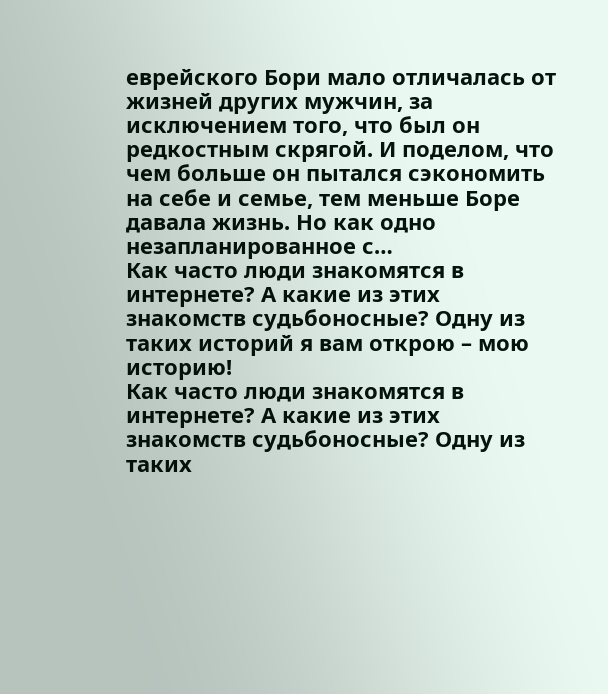еврейского Бори мало отличалась от жизней других мужчин, за исключением того, что был он редкостным скрягой. И поделом, что чем больше он пытался сэкономить на себе и семье, тем меньше Боре давала жизнь. Но как одно незапланированное с…
Как часто люди знакомятся в интернете? А какие из этих знакомств судьбоносные? Одну из таких историй я вам открою – мою историю!
Как часто люди знакомятся в интернете? А какие из этих знакомств судьбоносные? Одну из таких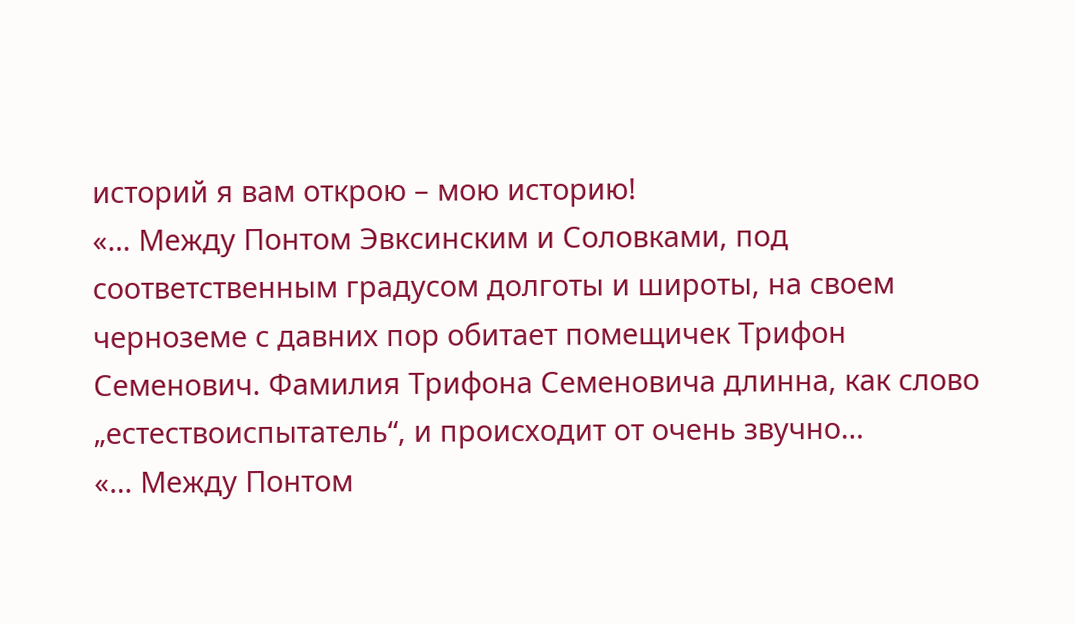историй я вам открою – мою историю!
«… Между Понтом Эвксинским и Соловками, под соответственным градусом долготы и широты, на своем черноземе с давних пор обитает помещичек Трифон Семенович. Фамилия Трифона Семеновича длинна, как слово „естествоиспытатель“, и происходит от очень звучно…
«… Между Понтом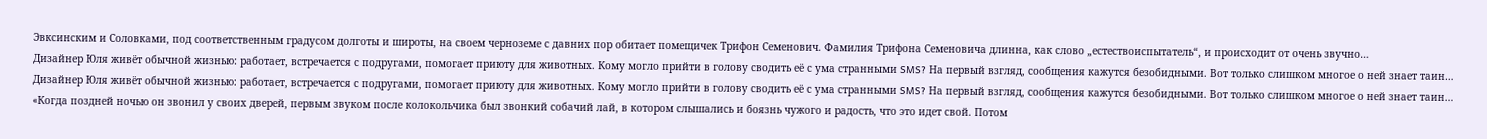Эвксинским и Соловками, под соответственным градусом долготы и широты, на своем черноземе с давних пор обитает помещичек Трифон Семенович. Фамилия Трифона Семеновича длинна, как слово „естествоиспытатель“, и происходит от очень звучно…
Дизайнер Юля живёт обычной жизнью: работает, встречается с подругами, помогает приюту для животных. Кому могло прийти в голову сводить её с ума странными SMS? На первый взгляд, сообщения кажутся безобидными. Вот только слишком многое о ней знает таин…
Дизайнер Юля живёт обычной жизнью: работает, встречается с подругами, помогает приюту для животных. Кому могло прийти в голову сводить её с ума странными SMS? На первый взгляд, сообщения кажутся безобидными. Вот только слишком многое о ней знает таин…
«Когда поздней ночью он звонил у своих дверей, первым звуком после колокольчика был звонкий собачий лай, в котором слышались и боязнь чужого и радость, что это идет свой. Потом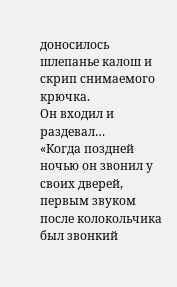доносилось шлепанье калош и скрип снимаемого крючка.
Он входил и раздевал…
«Когда поздней ночью он звонил у своих дверей, первым звуком после колокольчика был звонкий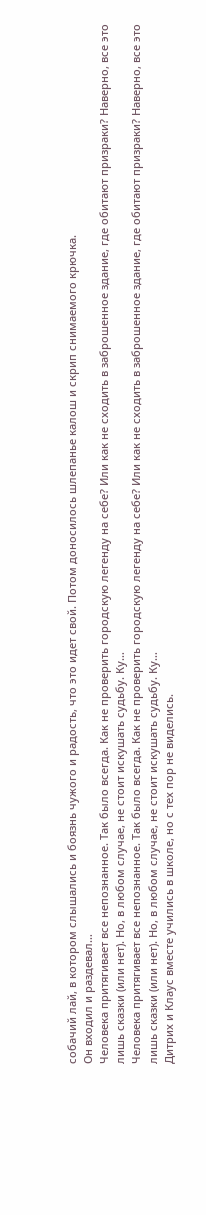собачий лай, в котором слышались и боязнь чужого и радость, что это идет свой. Потом доносилось шлепанье калош и скрип снимаемого крючка.
Он входил и раздевал…
Человека притягивает все непознанное. Так было всегда. Как не проверить городскую легенду на себе? Или как не сходить в заброшенное здание, где обитают призраки? Наверно, все это лишь сказки (или нет). Но, в любом случае, не стоит искушать судьбу. Ку…
Человека притягивает все непознанное. Так было всегда. Как не проверить городскую легенду на себе? Или как не сходить в заброшенное здание, где обитают призраки? Наверно, все это лишь сказки (или нет). Но, в любом случае, не стоит искушать судьбу. Ку…
Дитрих и Клаус вместе учились в школе, но с тех пор не виделись.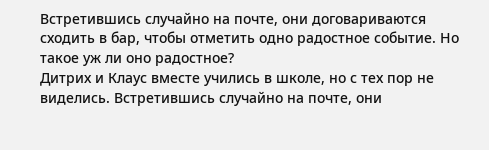Встретившись случайно на почте, они договариваются сходить в бар, чтобы отметить одно радостное событие. Но такое уж ли оно радостное?
Дитрих и Клаус вместе учились в школе, но с тех пор не виделись. Встретившись случайно на почте, они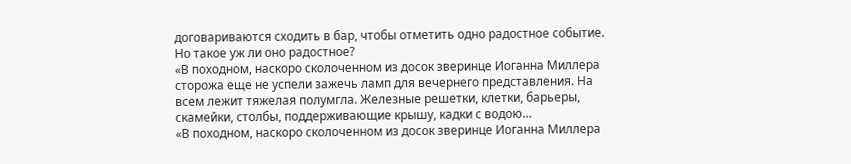договариваются сходить в бар, чтобы отметить одно радостное событие. Но такое уж ли оно радостное?
«В походном, наскоро сколоченном из досок зверинце Иоганна Миллера сторожа еще не успели зажечь ламп для вечернего представления. На всем лежит тяжелая полумгла. Железные решетки, клетки, барьеры, скамейки, столбы, поддерживающие крышу, кадки с водою…
«В походном, наскоро сколоченном из досок зверинце Иоганна Миллера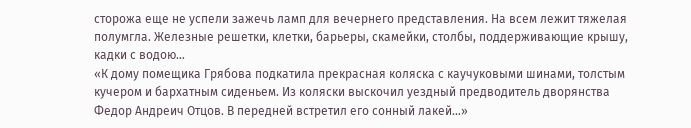сторожа еще не успели зажечь ламп для вечернего представления. На всем лежит тяжелая полумгла. Железные решетки, клетки, барьеры, скамейки, столбы, поддерживающие крышу, кадки с водою…
«К дому помещика Грябова подкатила прекрасная коляска с каучуковыми шинами, толстым кучером и бархатным сиденьем. Из коляски выскочил уездный предводитель дворянства Федор Андреич Отцов. В передней встретил его сонный лакей…»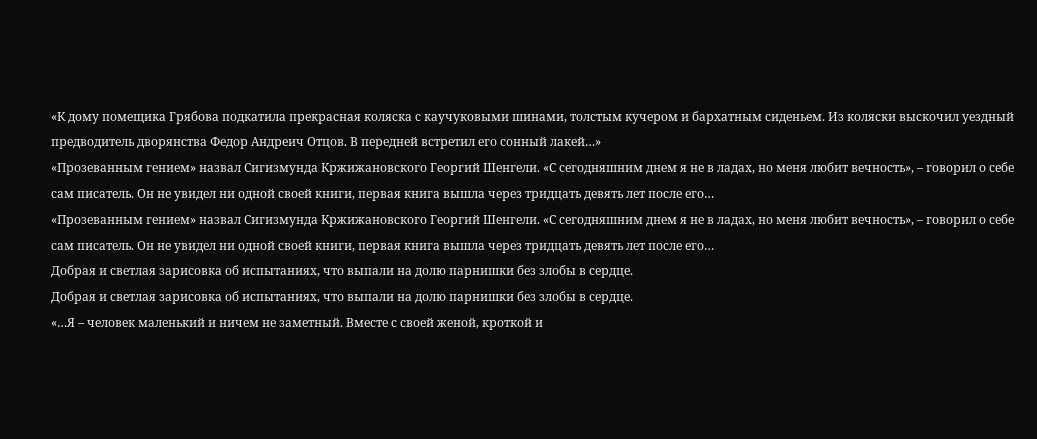«К дому помещика Грябова подкатила прекрасная коляска с каучуковыми шинами, толстым кучером и бархатным сиденьем. Из коляски выскочил уездный предводитель дворянства Федор Андреич Отцов. В передней встретил его сонный лакей…»
«Прозеванным гением» назвал Сигизмунда Кржижановского Георгий Шенгели. «С сегодняшним днем я не в ладах, но меня любит вечность», – говорил о себе сам писатель. Он не увидел ни одной своей книги, первая книга вышла через тридцать девять лет после его…
«Прозеванным гением» назвал Сигизмунда Кржижановского Георгий Шенгели. «С сегодняшним днем я не в ладах, но меня любит вечность», – говорил о себе сам писатель. Он не увидел ни одной своей книги, первая книга вышла через тридцать девять лет после его…
Добрая и светлая зарисовка об испытаниях, что выпали на долю парнишки без злобы в сердце.
Добрая и светлая зарисовка об испытаниях, что выпали на долю парнишки без злобы в сердце.
«…Я – человек маленький и ничем не заметный. Вместе с своей женой, кроткой и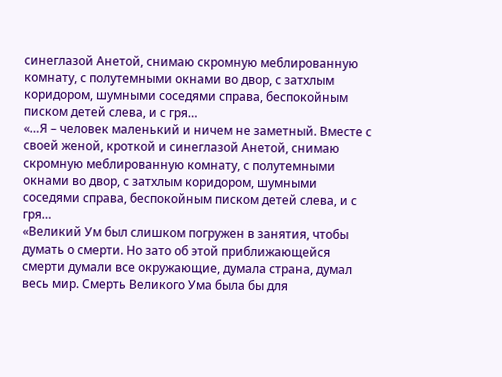синеглазой Анетой, снимаю скромную меблированную комнату, с полутемными окнами во двор, с затхлым коридором, шумными соседями справа, беспокойным писком детей слева, и с гря…
«…Я – человек маленький и ничем не заметный. Вместе с своей женой, кроткой и синеглазой Анетой, снимаю скромную меблированную комнату, с полутемными окнами во двор, с затхлым коридором, шумными соседями справа, беспокойным писком детей слева, и с гря…
«Великий Ум был слишком погружен в занятия, чтобы думать о смерти. Но зато об этой приближающейся смерти думали все окружающие, думала страна, думал весь мир. Смерть Великого Ума была бы для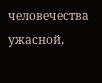человечества ужасной,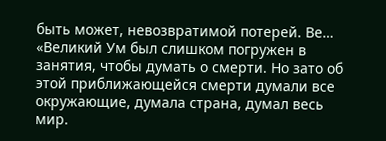быть может, невозвратимой потерей. Ве…
«Великий Ум был слишком погружен в занятия, чтобы думать о смерти. Но зато об этой приближающейся смерти думали все окружающие, думала страна, думал весь мир.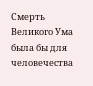Смерть Великого Ума была бы для человечества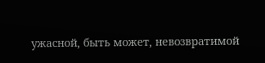ужасной, быть может, невозвратимой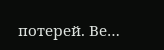потерей. Ве…